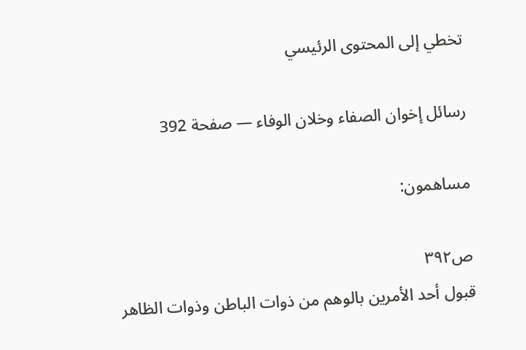تخطي إلى المحتوى الرئيسي

رسائل إخوان الصفاء وخلان الوفاء — صفحة 392

مساهمون:

ص٣٩٢
قبول أحد الأمرين بالوهم من ذوات الباطن وذوات الظاهر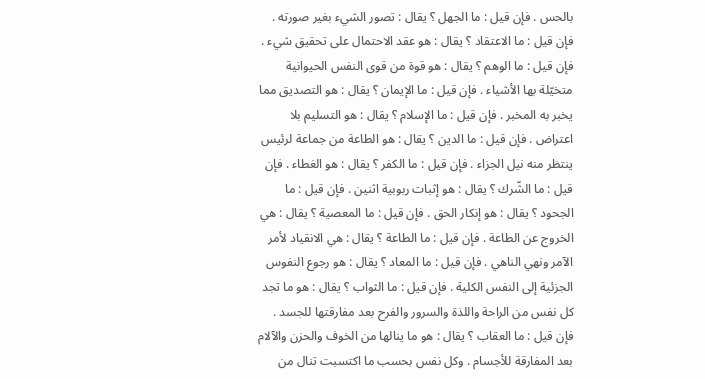بالحس . فإن قيل : ما الجهل ؟ يقال : تصور الشيء بغير صورته . فإن قيل : ما الاعتقاد ؟ يقال : هو عقد الاحتمال على تحقيق شيء . فإن قيل : ما الوهم ؟ يقال : هو قوة من قوى النفس الحيوانية متخيّلة بها الأشياء . فإن قيل : ما الإيمان ؟ يقال : هو التصديق مما يخبر به المخبر . فإن قيل : ما الإسلام ؟ يقال : هو التسليم بلا اعتراض . فإن قيل : ما الدين ؟ يقال : هو الطاعة من جماعة لرئيس ينتظر منه نيل الجزاء . فإن قيل : ما الكفر ؟ يقال : هو الغطاء . فإن قيل : ما الشّرك ؟ يقال : هو إثبات ربوبية اثنين . فإن قيل : ما الجحود ؟ يقال : هو إنكار الحق . فإن قيل : ما المعصية ؟ يقال : هي الخروج عن الطاعة . فإن قيل : ما الطاعة ؟ يقال : هي الانقياد لأمر الآمر ونهي الناهي . فإن قيل : ما المعاد ؟ يقال : هو رجوع النفوس الجزئية إلى النفس الكلية . فإن قيل : ما الثواب ؟ يقال : هو ما تجد كل نفس من الراحة واللذة والسرور والفرح بعد مفارقتها للجسد . فإن قيل : ما العقاب ؟ يقال : هو ما ينالها من الخوف والحزن والآلام بعد المفارقة للأجسام . وكل نفس بحسب ما اكتسبت تنال من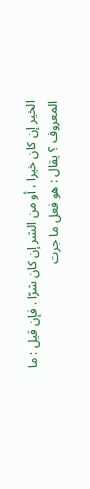الخير إن كان خيرا ، أو من الشر إن كان شرّا . فإن قيل : ما المعروف ؟ يقال : هو فعل ما جرت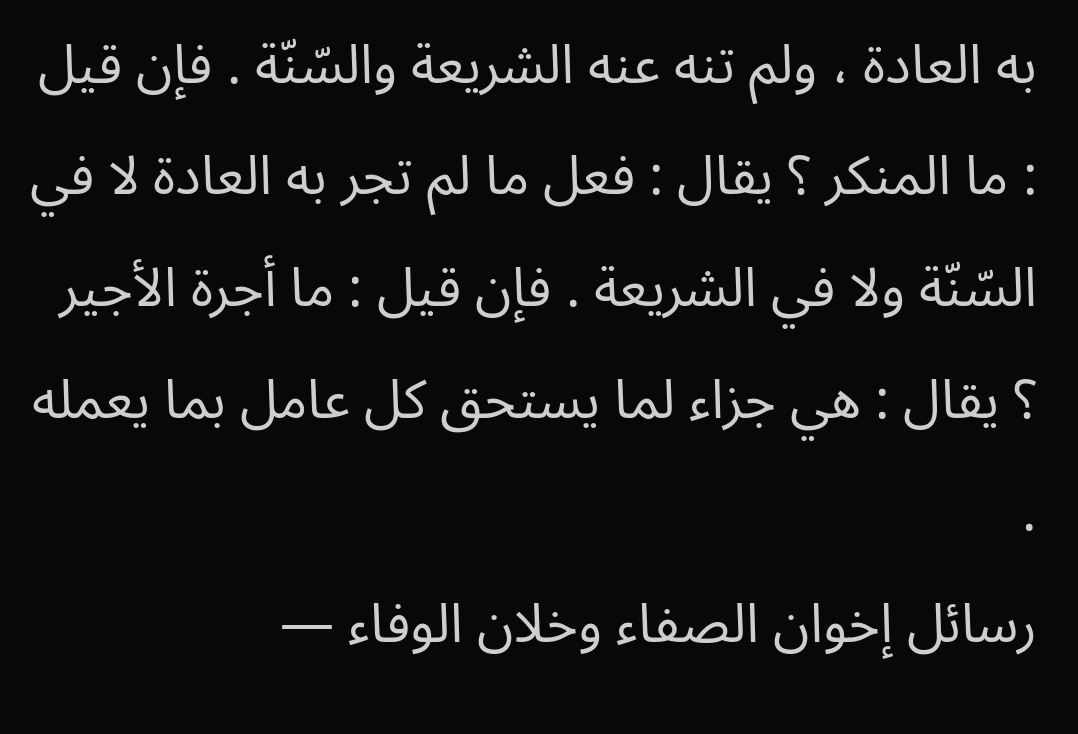به العادة ، ولم تنه عنه الشريعة والسّنّة . فإن قيل : ما المنكر ؟ يقال : فعل ما لم تجر به العادة لا في السّنّة ولا في الشريعة . فإن قيل : ما أجرة الأجير ؟ يقال : هي جزاء لما يستحق كل عامل بما يعمله .
رسائل إخوان الصفاء وخلان الوفاء —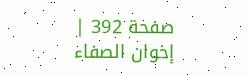صفحة 392 | إخوان الصفاء